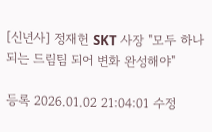[신년사] 정재헌 SKT 사장 "모두 하나 되는 드림팀 되어 변화 완성해야"

등록 2026.01.02 21:04:01 수정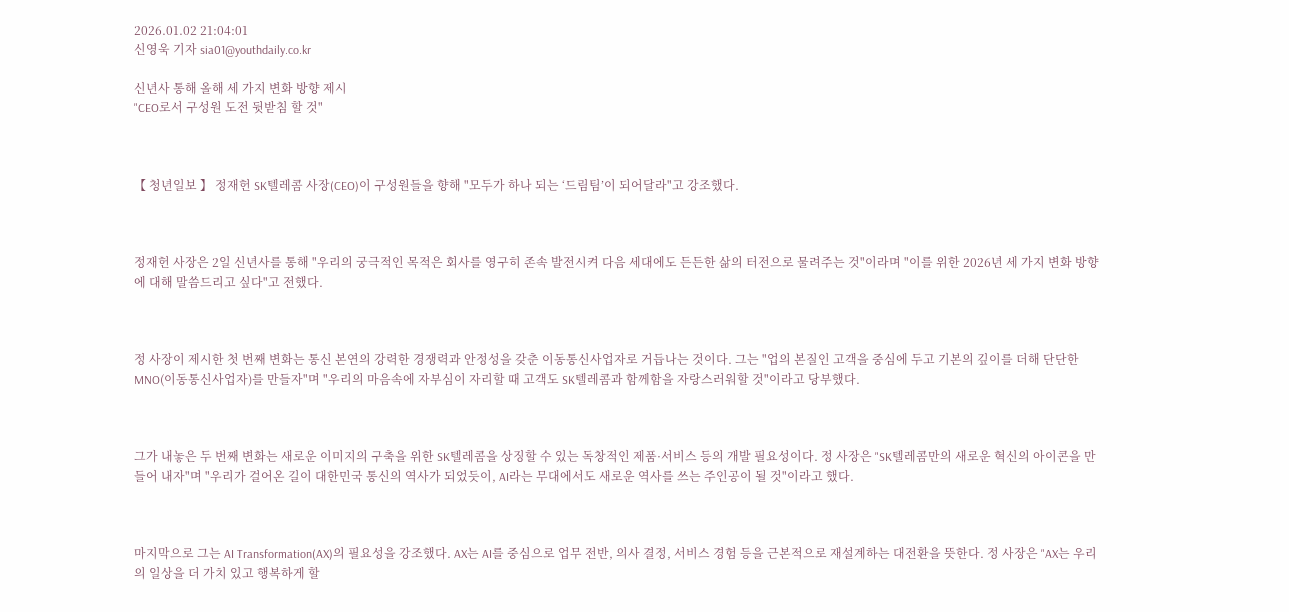2026.01.02 21:04:01
신영욱 기자 sia01@youthdaily.co.kr

신년사 통해 올해 세 가지 변화 방향 제시
"CEO로서 구성원 도전 뒷받침 할 것"



【 청년일보 】 정재헌 SK텔레콤 사장(CEO)이 구성원들을 향해 "모두가 하나 되는 ‘드림팀’이 되어달라"고 강조했다.



정재헌 사장은 2일 신년사를 통해 "우리의 궁극적인 목적은 회사를 영구히 존속 발전시켜 다음 세대에도 든든한 삶의 터전으로 물려주는 것"이라며 "이를 위한 2026년 세 가지 변화 방향에 대해 말씀드리고 싶다"고 전했다.



정 사장이 제시한 첫 번째 변화는 통신 본연의 강력한 경쟁력과 안정성을 갖춘 이동통신사업자로 거듭나는 것이다. 그는 "업의 본질인 고객을 중심에 두고 기본의 깊이를 더해 단단한 MNO(이동통신사업자)를 만들자"며 "우리의 마음속에 자부심이 자리할 때 고객도 SK텔레콤과 함께함을 자랑스러워할 것"이라고 당부했다.



그가 내놓은 두 번째 변화는 새로운 이미지의 구축을 위한 SK텔레콤을 상징할 수 있는 독창적인 제품·서비스 등의 개발 필요성이다. 정 사장은 "SK텔레콤만의 새로운 혁신의 아이콘을 만들어 내자"며 "우리가 걸어온 길이 대한민국 통신의 역사가 되었듯이, AI라는 무대에서도 새로운 역사를 쓰는 주인공이 될 것"이라고 했다.



마지막으로 그는 AI Transformation(AX)의 필요성을 강조했다. AX는 AI를 중심으로 업무 전반, 의사 결정, 서비스 경험 등을 근본적으로 재설계하는 대전환을 뜻한다. 정 사장은 "AX는 우리의 일상을 더 가치 있고 행복하게 할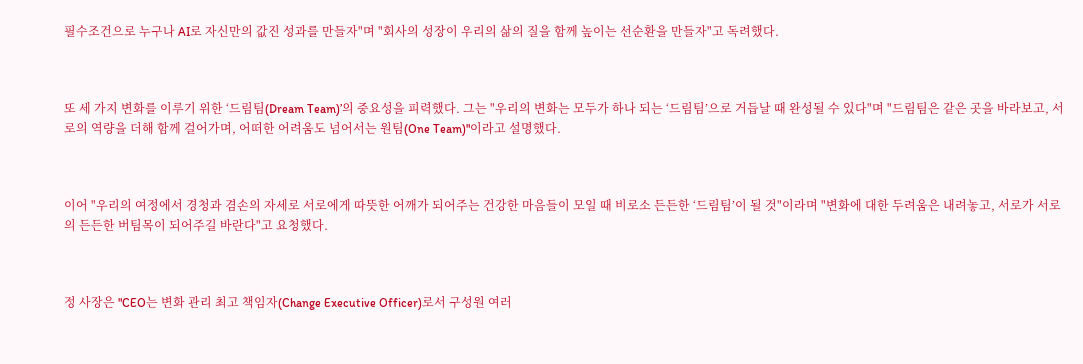필수조건으로 누구나 AI로 자신만의 값진 성과를 만들자"며 "회사의 성장이 우리의 삶의 질을 함께 높이는 선순환을 만들자"고 독려했다.



또 세 가지 변화를 이루기 위한 ‘드림팀(Dream Team)’의 중요성을 피력했다. 그는 "우리의 변화는 모두가 하나 되는 ‘드림팀’으로 거듭날 때 완성될 수 있다"며 "드림팀은 같은 곳을 바라보고, 서로의 역량을 더해 함께 걸어가며, 어떠한 어려움도 넘어서는 원팀(One Team)"이라고 설명했다.



이어 "우리의 여정에서 경청과 겸손의 자세로 서로에게 따뜻한 어깨가 되어주는 건강한 마음들이 모일 때 비로소 든든한 ‘드림팀’이 될 것"이라며 "변화에 대한 두려움은 내려놓고, 서로가 서로의 든든한 버팀목이 되어주길 바란다"고 요청했다.



정 사장은 "CEO는 변화 관리 최고 책임자(Change Executive Officer)로서 구성원 여러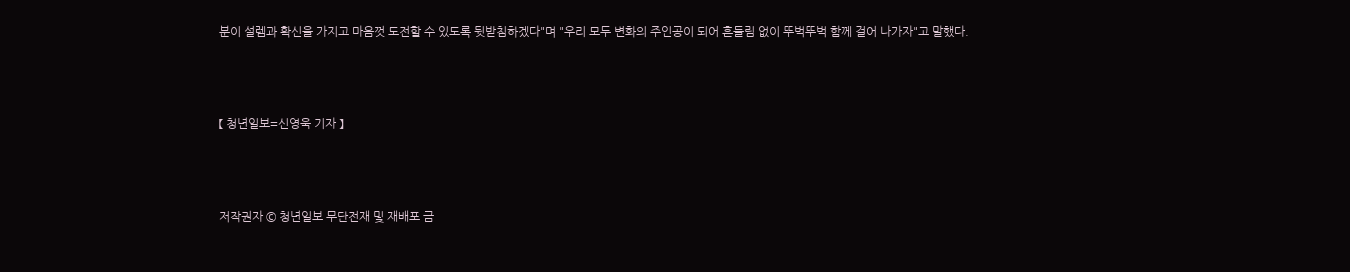분이 설렘과 확신을 가지고 마음껏 도전할 수 있도록 뒷받침하겠다"며 "우리 모두 변화의 주인공이 되어 흔들림 없이 뚜벅뚜벅 함께 걸어 나가자"고 말했다.




【 청년일보=신영욱 기자 】




저작권자 © 청년일보 무단전재 및 재배포 금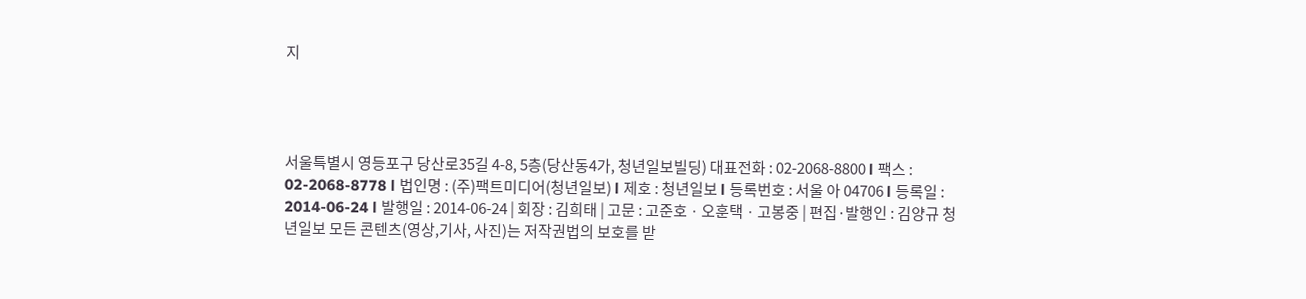지




서울특별시 영등포구 당산로35길 4-8, 5층(당산동4가, 청년일보빌딩) 대표전화 : 02-2068-8800 l 팩스 : 02-2068-8778 l 법인명 : (주)팩트미디어(청년일보) l 제호 : 청년일보 l 등록번호 : 서울 아 04706 l 등록일 : 2014-06-24 l 발행일 : 2014-06-24 | 회장 : 김희태 | 고문 : 고준호ㆍ오훈택ㆍ고봉중 | 편집·발행인 : 김양규 청년일보 모든 콘텐츠(영상,기사, 사진)는 저작권법의 보호를 받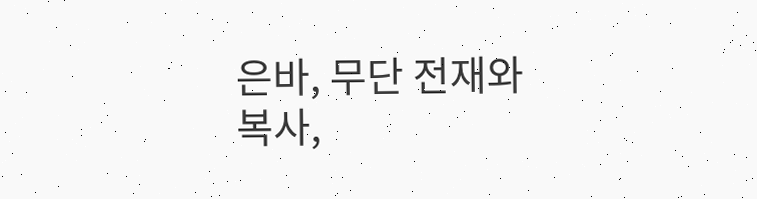은바, 무단 전재와 복사,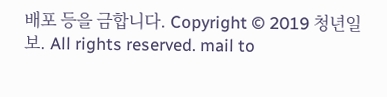배포 등을 금합니다. Copyright © 2019 청년일보. All rights reserved. mail to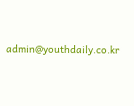admin@youthdaily.co.kr